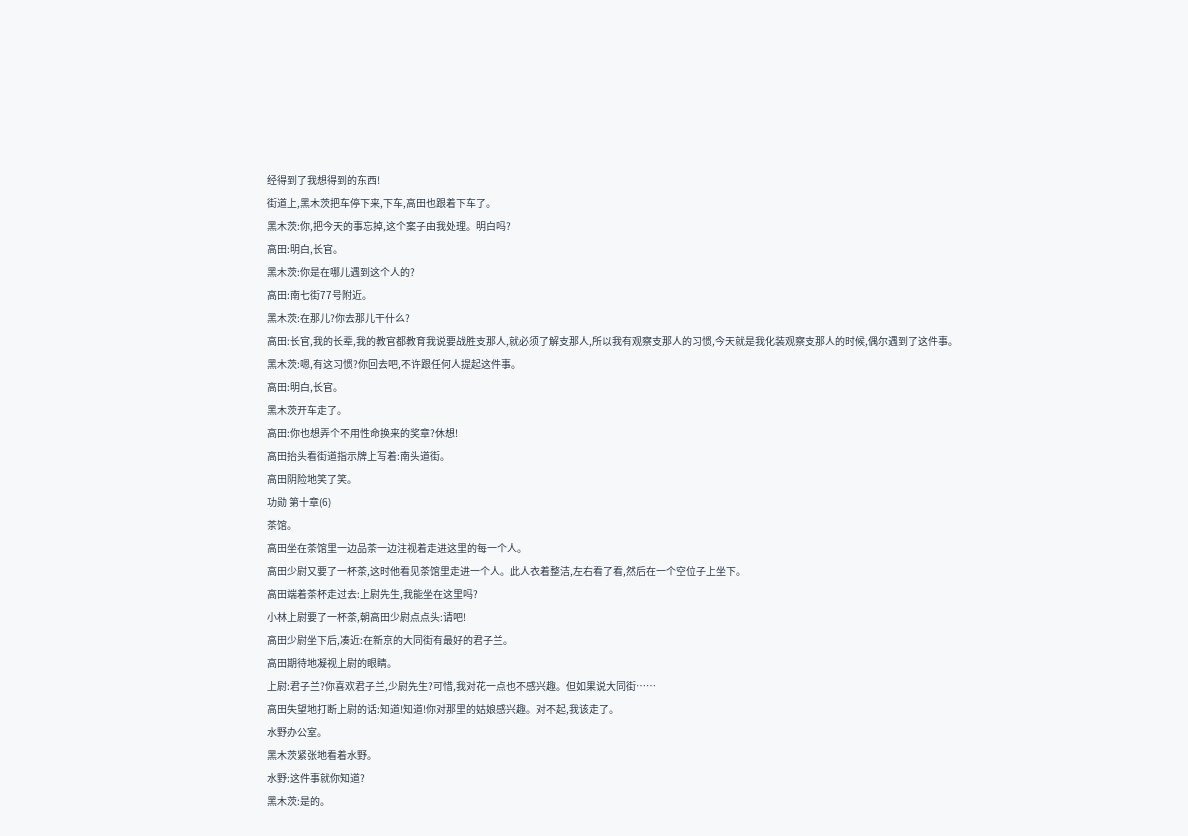经得到了我想得到的东西!
街道上,黑木茨把车停下来,下车,高田也跟着下车了。
黑木茨:你,把今天的事忘掉,这个案子由我处理。明白吗?
高田:明白,长官。
黑木茨:你是在哪儿遇到这个人的?
高田:南七街77号附近。
黑木茨:在那儿?你去那儿干什么?
高田:长官,我的长辈,我的教官都教育我说要战胜支那人,就必须了解支那人,所以我有观察支那人的习惯,今天就是我化装观察支那人的时候,偶尔遇到了这件事。
黑木茨:嗯,有这习惯?你回去吧,不许跟任何人提起这件事。
高田:明白,长官。
黑木茨开车走了。
高田:你也想弄个不用性命换来的奖章?休想!
高田抬头看街道指示牌上写着:南头道街。
高田阴险地笑了笑。
功勋 第十章(6)
茶馆。
高田坐在茶馆里一边品茶一边注视着走进这里的每一个人。
高田少尉又要了一杯茶,这时他看见茶馆里走进一个人。此人衣着整洁,左右看了看,然后在一个空位子上坐下。
高田端着茶杯走过去:上尉先生,我能坐在这里吗?
小林上尉要了一杯茶,朝高田少尉点点头:请吧!
高田少尉坐下后,凑近:在新京的大同街有最好的君子兰。
高田期待地凝视上尉的眼睛。
上尉:君子兰?你喜欢君子兰,少尉先生?可惜,我对花一点也不感兴趣。但如果说大同街……
高田失望地打断上尉的话:知道!知道!你对那里的姑娘感兴趣。对不起,我该走了。
水野办公室。
黑木茨紧张地看着水野。
水野:这件事就你知道?
黑木茨:是的。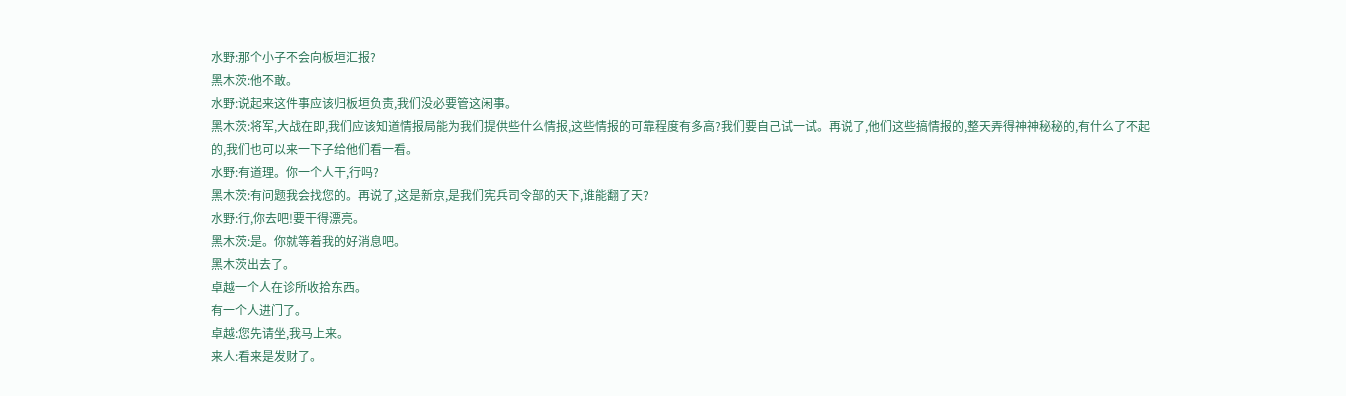水野:那个小子不会向板垣汇报?
黑木茨:他不敢。
水野:说起来这件事应该归板垣负责,我们没必要管这闲事。
黑木茨:将军,大战在即,我们应该知道情报局能为我们提供些什么情报,这些情报的可靠程度有多高?我们要自己试一试。再说了,他们这些搞情报的,整天弄得神神秘秘的,有什么了不起的,我们也可以来一下子给他们看一看。
水野:有道理。你一个人干,行吗?
黑木茨:有问题我会找您的。再说了,这是新京,是我们宪兵司令部的天下,谁能翻了天?
水野:行,你去吧!要干得漂亮。
黑木茨:是。你就等着我的好消息吧。
黑木茨出去了。
卓越一个人在诊所收拾东西。
有一个人进门了。
卓越:您先请坐,我马上来。
来人:看来是发财了。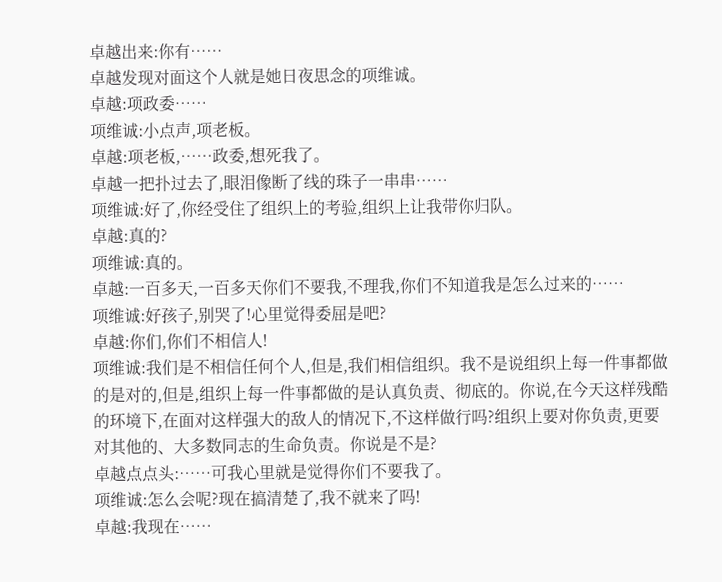卓越出来:你有……
卓越发现对面这个人就是她日夜思念的项维诚。
卓越:项政委……
项维诚:小点声,项老板。
卓越:项老板,……政委,想死我了。
卓越一把扑过去了,眼泪像断了线的珠子一串串……
项维诚:好了,你经受住了组织上的考验,组织上让我带你归队。
卓越:真的?
项维诚:真的。
卓越:一百多天,一百多天你们不要我,不理我,你们不知道我是怎么过来的……
项维诚:好孩子,别哭了!心里觉得委屈是吧?
卓越:你们,你们不相信人!
项维诚:我们是不相信任何个人,但是,我们相信组织。我不是说组织上每一件事都做的是对的,但是,组织上每一件事都做的是认真负责、彻底的。你说,在今天这样残酷的环境下,在面对这样强大的敌人的情况下,不这样做行吗?组织上要对你负责,更要对其他的、大多数同志的生命负责。你说是不是?
卓越点点头:……可我心里就是觉得你们不要我了。
项维诚:怎么会呢?现在搞清楚了,我不就来了吗!
卓越:我现在……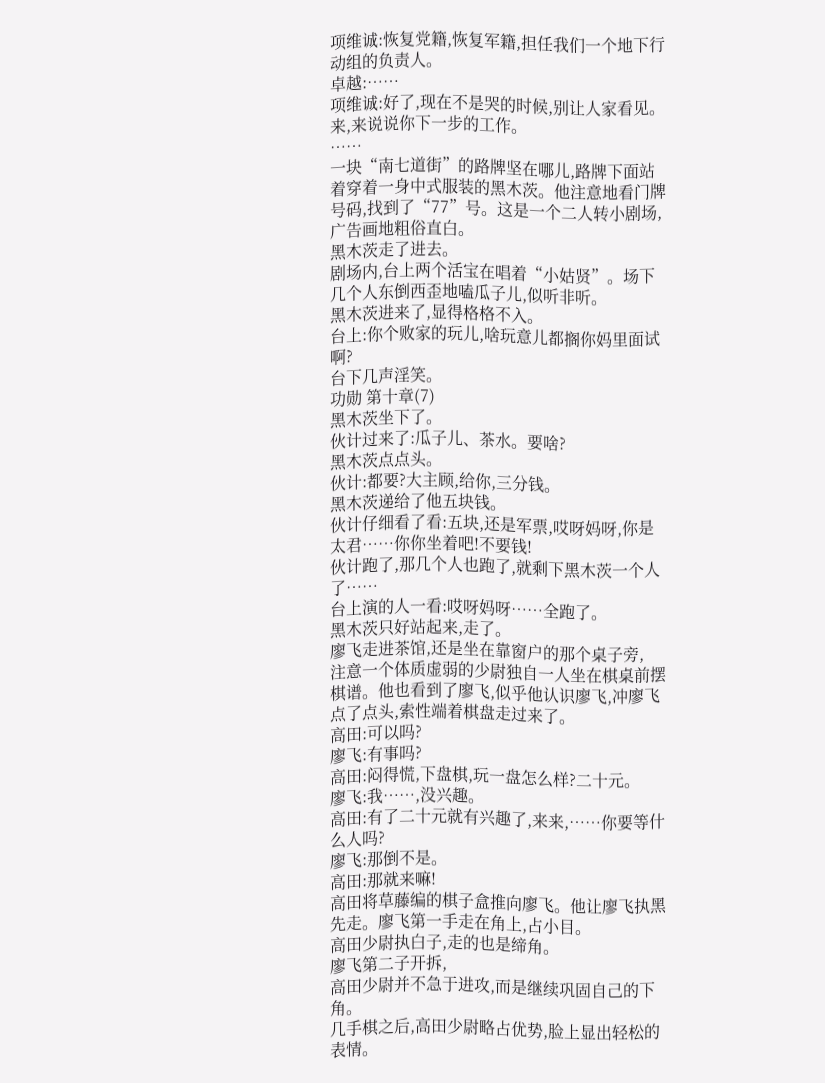项维诚:恢复党籍,恢复军籍,担任我们一个地下行动组的负责人。
卓越:……
项维诚:好了,现在不是哭的时候,别让人家看见。来,来说说你下一步的工作。
……
一块“南七道街”的路牌坚在哪儿,路牌下面站着穿着一身中式服装的黑木茨。他注意地看门牌号码,找到了“77”号。这是一个二人转小剧场,广告画地粗俗直白。
黑木茨走了进去。
剧场内,台上两个活宝在唱着“小姑贤”。场下几个人东倒西歪地嗑瓜子儿,似听非听。
黑木茨进来了,显得格格不入。
台上:你个败家的玩儿,啥玩意儿都搁你妈里面试啊?
台下几声淫笑。
功勋 第十章(7)
黑木茨坐下了。
伙计过来了:瓜子儿、茶水。要啥?
黑木茨点点头。
伙计:都要?大主顾,给你,三分钱。
黑木茨递给了他五块钱。
伙计仔细看了看:五块,还是军票,哎呀妈呀,你是太君……你你坐着吧!不要钱!
伙计跑了,那几个人也跑了,就剩下黑木茨一个人了……
台上演的人一看:哎呀妈呀……全跑了。
黑木茨只好站起来,走了。
廖飞走进茶馆,还是坐在靠窗户的那个桌子旁,
注意一个体质虚弱的少尉独自一人坐在棋桌前摆棋谱。他也看到了廖飞,似乎他认识廖飞,冲廖飞点了点头,索性端着棋盘走过来了。
高田:可以吗?
廖飞:有事吗?
高田:闷得慌,下盘棋,玩一盘怎么样?二十元。
廖飞:我……,没兴趣。
高田:有了二十元就有兴趣了,来来,……你要等什么人吗?
廖飞:那倒不是。
高田:那就来嘛!
高田将草藤编的棋子盒推向廖飞。他让廖飞执黑先走。廖飞第一手走在角上,占小目。
高田少尉执白子,走的也是缔角。
廖飞第二子开拆,
高田少尉并不急于进攻,而是继续巩固自己的下角。
几手棋之后,高田少尉略占优势,脸上显出轻松的表情。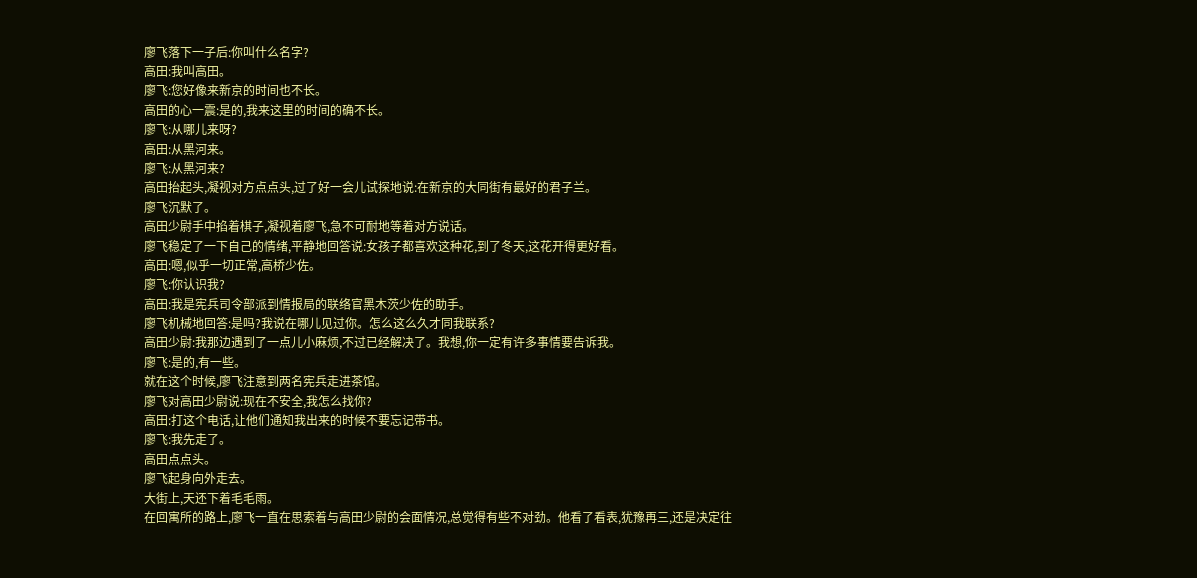廖飞落下一子后:你叫什么名字?
高田:我叫高田。
廖飞:您好像来新京的时间也不长。
高田的心一震:是的,我来这里的时间的确不长。
廖飞:从哪儿来呀?
高田:从黑河来。
廖飞:从黑河来?
高田抬起头,凝视对方点点头,过了好一会儿试探地说:在新京的大同街有最好的君子兰。
廖飞沉默了。
高田少尉手中掐着棋子,凝视着廖飞,急不可耐地等着对方说话。
廖飞稳定了一下自己的情绪,平静地回答说:女孩子都喜欢这种花,到了冬天,这花开得更好看。
高田:嗯,似乎一切正常,高桥少佐。
廖飞:你认识我?
高田:我是宪兵司令部派到情报局的联络官黑木茨少佐的助手。
廖飞机械地回答:是吗?我说在哪儿见过你。怎么这么久才同我联系?
高田少尉:我那边遇到了一点儿小麻烦,不过已经解决了。我想,你一定有许多事情要告诉我。
廖飞:是的,有一些。
就在这个时候,廖飞注意到两名宪兵走进茶馆。
廖飞对高田少尉说:现在不安全,我怎么找你?
高田:打这个电话,让他们通知我出来的时候不要忘记带书。
廖飞:我先走了。
高田点点头。
廖飞起身向外走去。
大街上,天还下着毛毛雨。
在回寓所的路上,廖飞一直在思索着与高田少尉的会面情况,总觉得有些不对劲。他看了看表,犹豫再三,还是决定往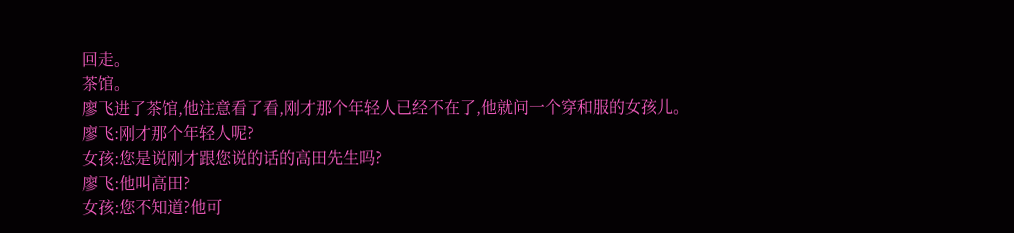回走。
茶馆。
廖飞进了茶馆,他注意看了看,刚才那个年轻人已经不在了,他就问一个穿和服的女孩儿。
廖飞:刚才那个年轻人呢?
女孩:您是说刚才跟您说的话的高田先生吗?
廖飞:他叫高田?
女孩:您不知道?他可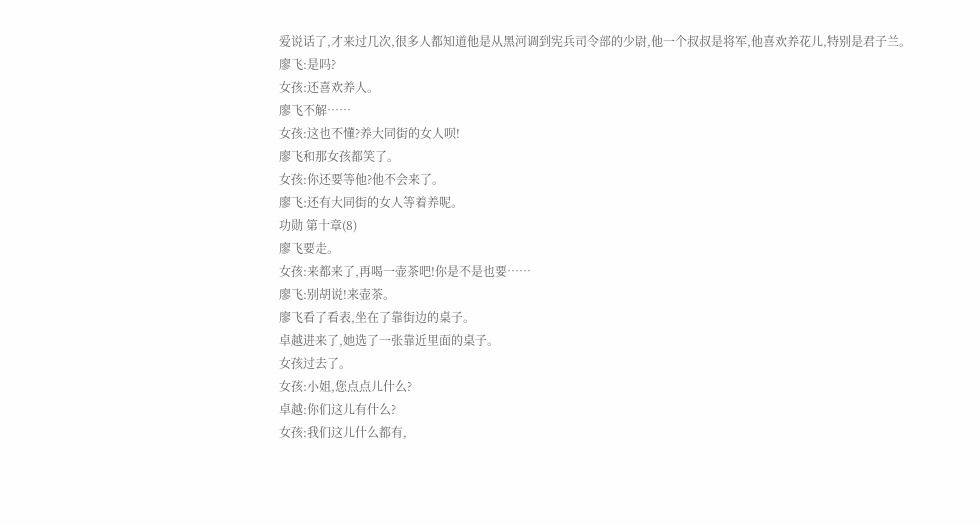爱说话了,才来过几次,很多人都知道他是从黑河调到宪兵司令部的少尉,他一个叔叔是将军,他喜欢养花儿,特别是君子兰。
廖飞:是吗?
女孩:还喜欢养人。
廖飞不解……
女孩:这也不懂?养大同街的女人呗!
廖飞和那女孩都笑了。
女孩:你还要等他?他不会来了。
廖飞:还有大同街的女人等着养呢。
功勋 第十章(8)
廖飞要走。
女孩:来都来了,再喝一壶茶吧!你是不是也要……
廖飞:别胡说!来壶茶。
廖飞看了看表,坐在了靠街边的桌子。
卓越进来了,她选了一张靠近里面的桌子。
女孩过去了。
女孩:小姐,您点点儿什么?
卓越:你们这儿有什么?
女孩:我们这儿什么都有,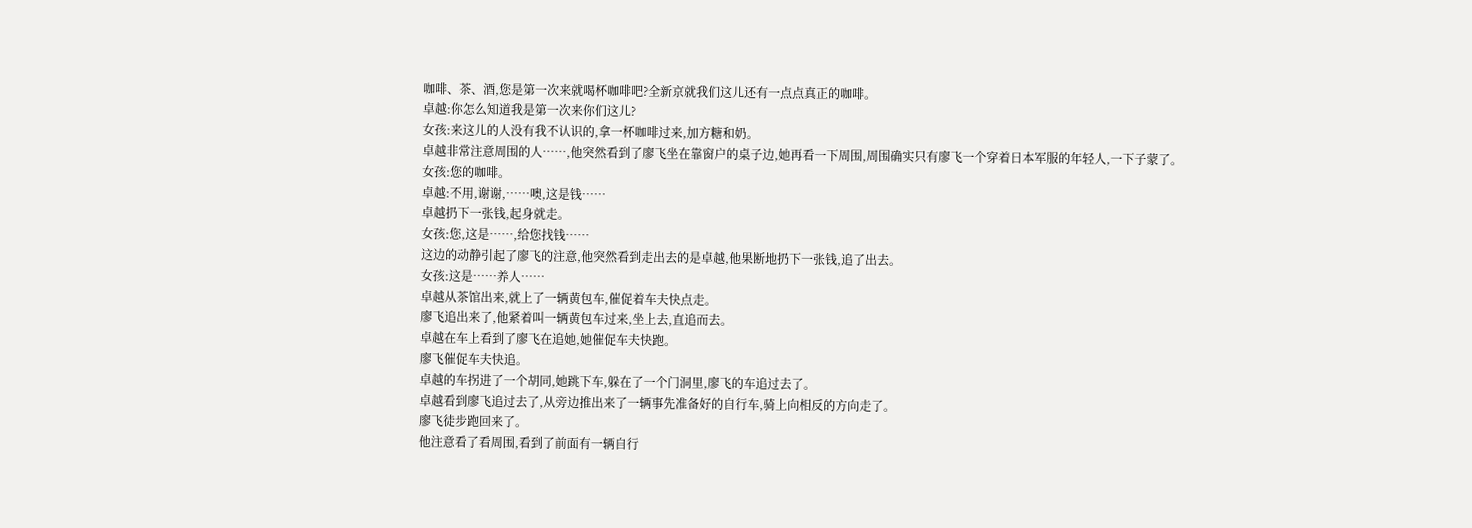咖啡、茶、酒,您是第一次来就喝杯咖啡吧?全新京就我们这儿还有一点点真正的咖啡。
卓越:你怎么知道我是第一次来你们这儿?
女孩:来这儿的人没有我不认识的,拿一杯咖啡过来,加方糖和奶。
卓越非常注意周围的人……,他突然看到了廖飞坐在靠窗户的桌子边,她再看一下周围,周围确实只有廖飞一个穿着日本军服的年轻人,一下子蒙了。
女孩:您的咖啡。
卓越:不用,谢谢,……噢,这是钱……
卓越扔下一张钱,起身就走。
女孩:您,这是……,给您找钱……
这边的动静引起了廖飞的注意,他突然看到走出去的是卓越,他果断地扔下一张钱,追了出去。
女孩:这是……养人……
卓越从茶馆出来,就上了一辆黄包车,催促着车夫快点走。
廖飞追出来了,他紧着叫一辆黄包车过来,坐上去,直追而去。
卓越在车上看到了廖飞在追她,她催促车夫快跑。
廖飞催促车夫快追。
卓越的车拐进了一个胡同,她跳下车,躲在了一个门洞里,廖飞的车追过去了。
卓越看到廖飞追过去了,从旁边推出来了一辆事先准备好的自行车,骑上向相反的方向走了。
廖飞徒步跑回来了。
他注意看了看周围,看到了前面有一辆自行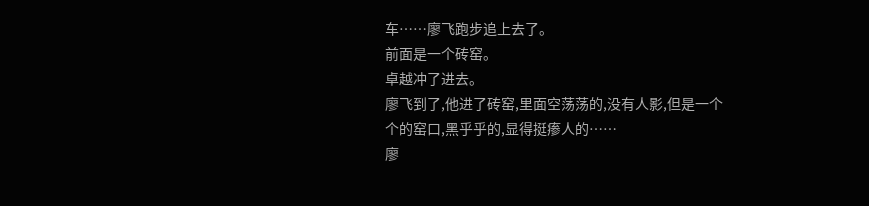车……廖飞跑步追上去了。
前面是一个砖窑。
卓越冲了进去。
廖飞到了,他进了砖窑,里面空荡荡的,没有人影,但是一个个的窑口,黑乎乎的,显得挺瘆人的……
廖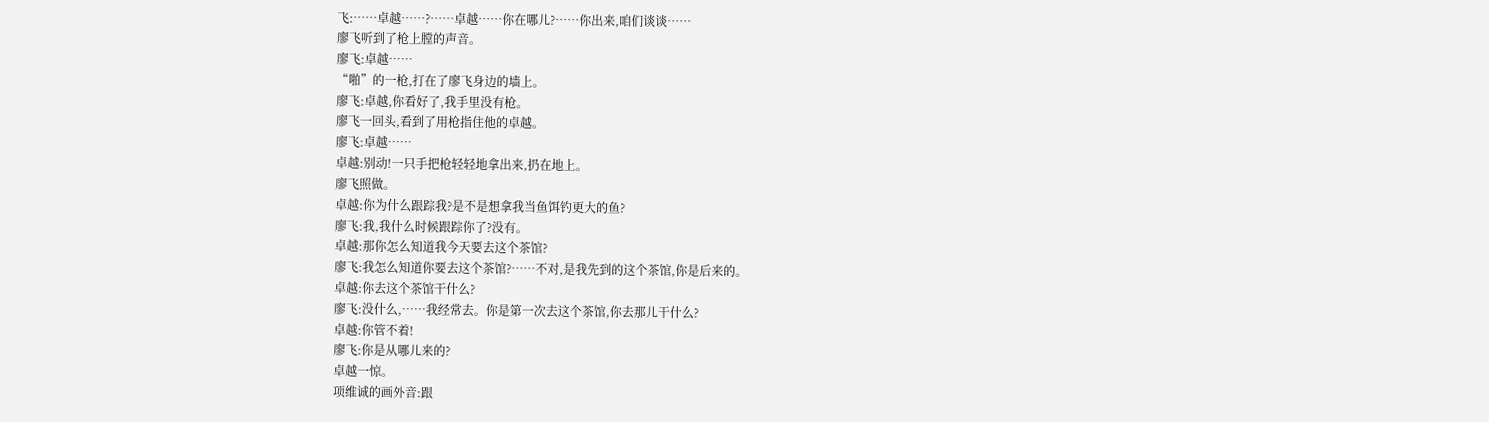飞:……卓越……?……卓越……你在哪儿?……你出来,咱们谈谈……
廖飞听到了枪上膛的声音。
廖飞:卓越……
“啪”的一枪,打在了廖飞身边的墙上。
廖飞:卓越,你看好了,我手里没有枪。
廖飞一回头,看到了用枪指住他的卓越。
廖飞:卓越……
卓越:别动!一只手把枪轻轻地拿出来,扔在地上。
廖飞照做。
卓越:你为什么跟踪我?是不是想拿我当鱼饵钓更大的鱼?
廖飞:我,我什么时候跟踪你了?没有。
卓越:那你怎么知道我今天要去这个茶馆?
廖飞:我怎么知道你要去这个茶馆?……不对,是我先到的这个茶馆,你是后来的。
卓越:你去这个茶馆干什么?
廖飞:没什么,……我经常去。你是第一次去这个茶馆,你去那儿干什么?
卓越:你管不着!
廖飞:你是从哪儿来的?
卓越一惊。
项维诚的画外音:跟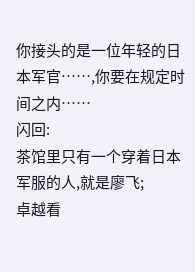你接头的是一位年轻的日本军官……,你要在规定时间之内……
闪回:
茶馆里只有一个穿着日本军服的人,就是廖飞;
卓越看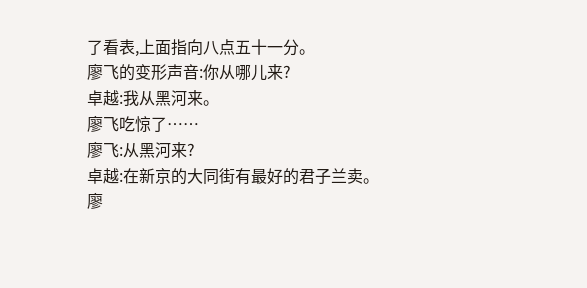了看表,上面指向八点五十一分。
廖飞的变形声音:你从哪儿来?
卓越:我从黑河来。
廖飞吃惊了……
廖飞:从黑河来?
卓越:在新京的大同街有最好的君子兰卖。
廖